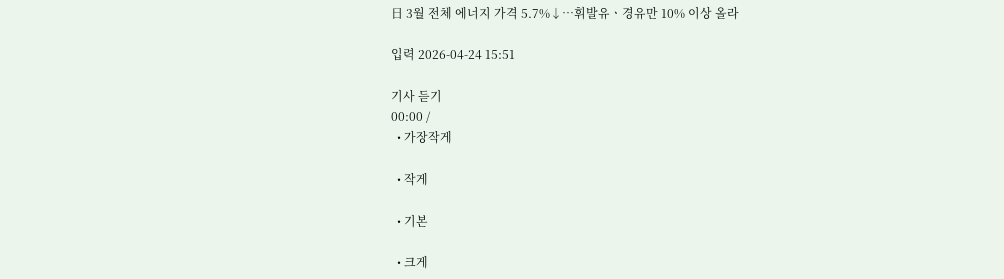日 3월 전체 에너지 가격 5.7%↓⋯휘발유ㆍ경유만 10% 이상 올라

입력 2026-04-24 15:51

기사 듣기
00:00 /
  • 가장작게

  • 작게

  • 기본

  • 크게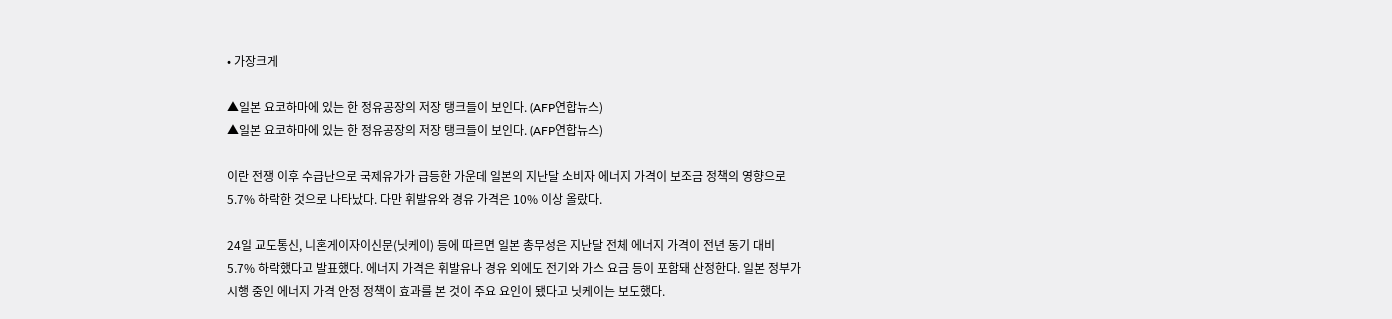• 가장크게

▲일본 요코하마에 있는 한 정유공장의 저장 탱크들이 보인다. (AFP연합뉴스)
▲일본 요코하마에 있는 한 정유공장의 저장 탱크들이 보인다. (AFP연합뉴스)

이란 전쟁 이후 수급난으로 국제유가가 급등한 가운데 일본의 지난달 소비자 에너지 가격이 보조금 정책의 영향으로 5.7% 하락한 것으로 나타났다. 다만 휘발유와 경유 가격은 10% 이상 올랐다.

24일 교도통신, 니혼게이자이신문(닛케이) 등에 따르면 일본 총무성은 지난달 전체 에너지 가격이 전년 동기 대비 5.7% 하락했다고 발표했다. 에너지 가격은 휘발유나 경유 외에도 전기와 가스 요금 등이 포함돼 산정한다. 일본 정부가 시행 중인 에너지 가격 안정 정책이 효과를 본 것이 주요 요인이 됐다고 닛케이는 보도했다.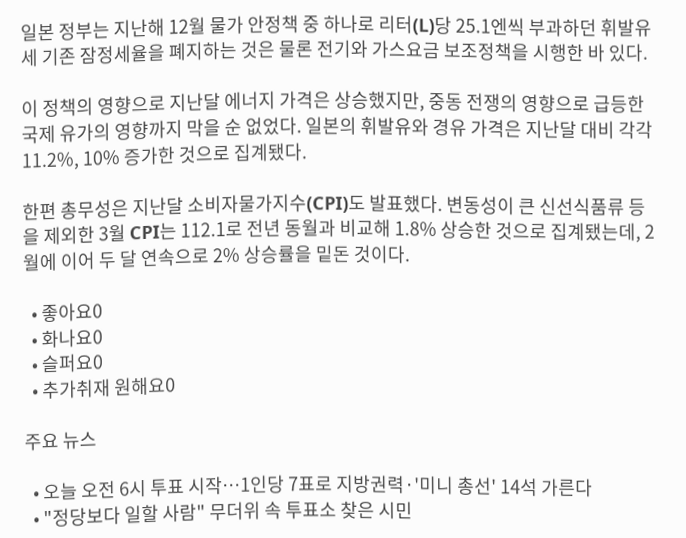일본 정부는 지난해 12월 물가 안정책 중 하나로 리터(L)당 25.1엔씩 부과하던 휘발유세 기존 잠정세율을 폐지하는 것은 물론 전기와 가스요금 보조정책을 시행한 바 있다.

이 정책의 영향으로 지난달 에너지 가격은 상승했지만, 중동 전쟁의 영향으로 급등한 국제 유가의 영향까지 막을 순 없었다. 일본의 휘발유와 경유 가격은 지난달 대비 각각 11.2%, 10% 증가한 것으로 집계됐다.

한편 총무성은 지난달 소비자물가지수(CPI)도 발표했다. 변동성이 큰 신선식품류 등을 제외한 3월 CPI는 112.1로 전년 동월과 비교해 1.8% 상승한 것으로 집계됐는데, 2월에 이어 두 달 연속으로 2% 상승률을 밑돈 것이다.

  • 좋아요0
  • 화나요0
  • 슬퍼요0
  • 추가취재 원해요0

주요 뉴스

  • 오늘 오전 6시 투표 시작…1인당 7표로 지방권력·'미니 총선' 14석 가른다
  • "정당보다 일할 사람" 무더위 속 투표소 찾은 시민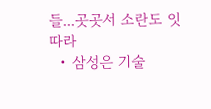들...곳곳서 소란도 잇따라
  • 삼성은 기술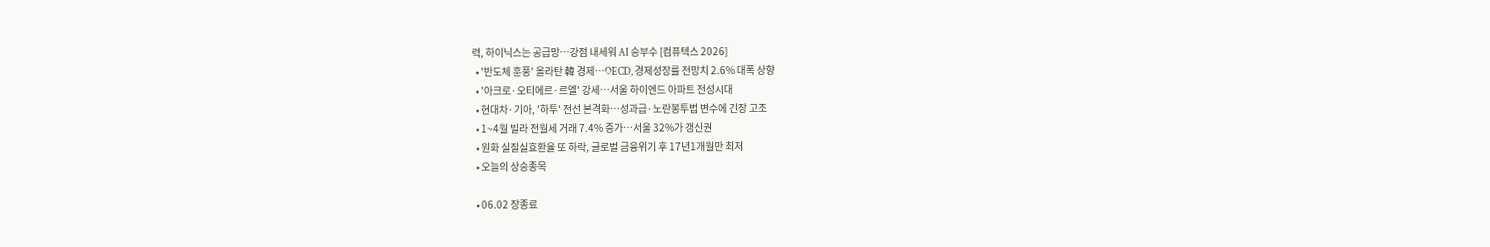력, 하이닉스는 공급망…강점 내세워 AI 승부수 [컴퓨텍스 2026]
  • '반도체 훈풍' 올라탄 韓 경제⋯OECD, 경제성장률 전망치 2.6% 대폭 상향
  • '아크로·오티에르·르엘' 강세⋯서울 하이엔드 아파트 전성시대
  • 현대차·기아, '하투' 전선 본격화…성과급·노란봉투법 변수에 긴장 고조
  • 1~4월 빌라 전월세 거래 7.4% 증가…서울 32%가 갱신권
  • 원화 실질실효환율 또 하락, 글로벌 금융위기 후 17년1개월만 최저
  • 오늘의 상승종목

  • 06.02 장종료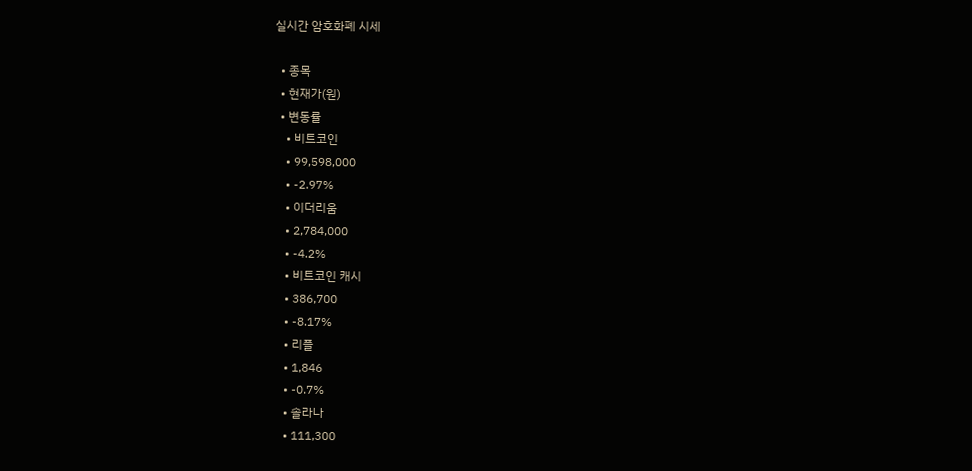실시간 암호화폐 시세

  • 종목
  • 현재가(원)
  • 변동률
    • 비트코인
    • 99,598,000
    • -2.97%
    • 이더리움
    • 2,784,000
    • -4.2%
    • 비트코인 캐시
    • 386,700
    • -8.17%
    • 리플
    • 1,846
    • -0.7%
    • 솔라나
    • 111,300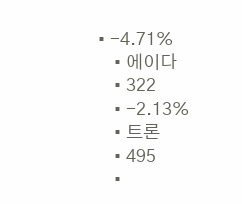• -4.71%
    • 에이다
    • 322
    • -2.13%
    • 트론
    • 495
    •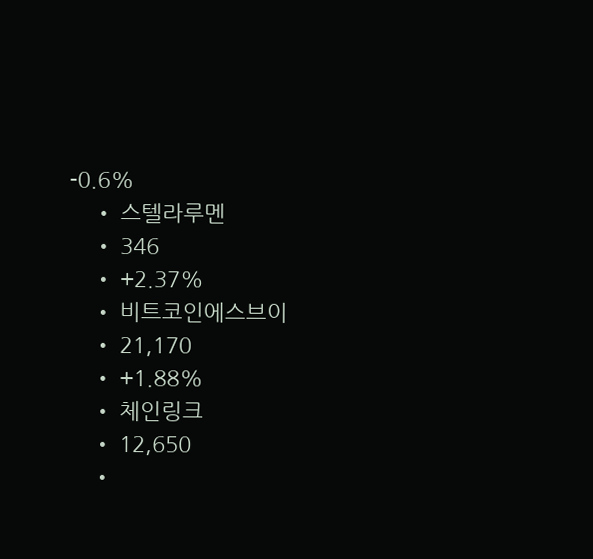-0.6%
    • 스텔라루멘
    • 346
    • +2.37%
    • 비트코인에스브이
    • 21,170
    • +1.88%
    • 체인링크
    • 12,650
    •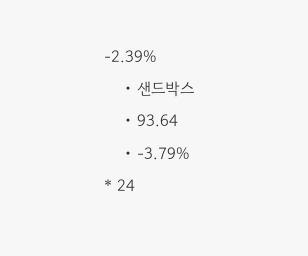-2.39%
    • 샌드박스
    • 93.64
    • -3.79%
* 24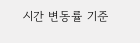시간 변동률 기준